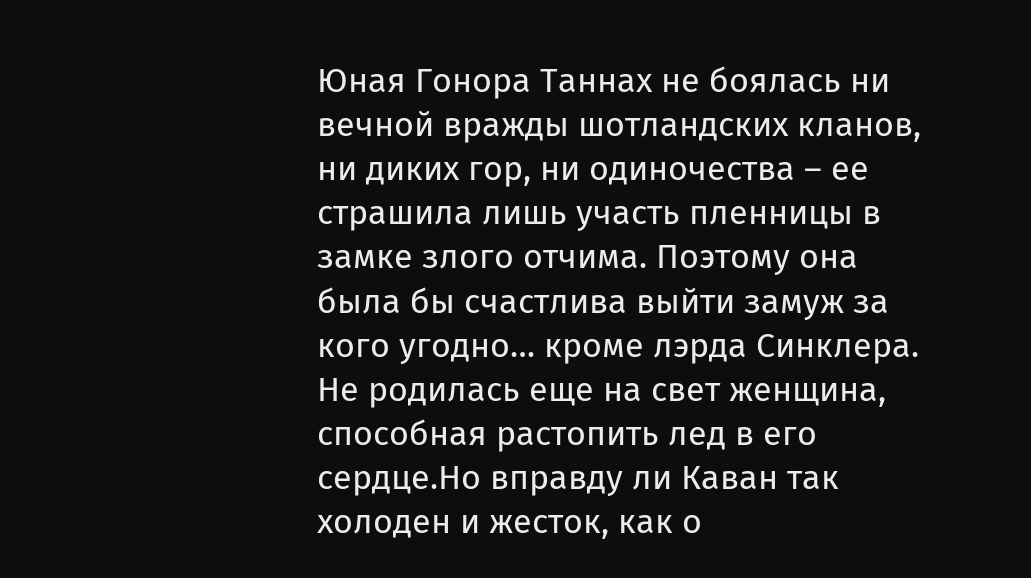Юная Гонора Таннах не боялась ни вечной вражды шотландских кланов, ни диких гор, ни одиночества – ее страшила лишь участь пленницы в замке злого отчима. Поэтому она была бы счастлива выйти замуж за кого угодно… кроме лэрда Синклера. Не родилась еще на свет женщина, способная растопить лед в его сердце.Но вправду ли Каван так холоден и жесток, как о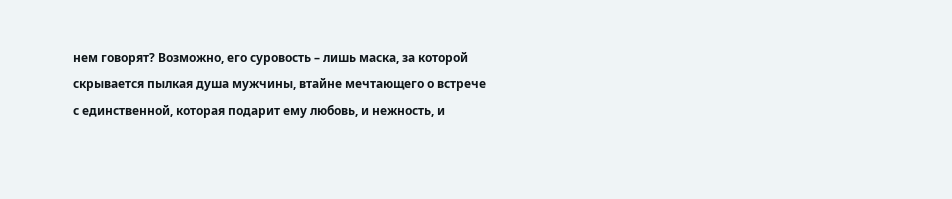нем говорят? Возможно, его суровость – лишь маска, за которой скрывается пылкая душа мужчины, втайне мечтающего о встрече с единственной, которая подарит ему любовь, и нежность, и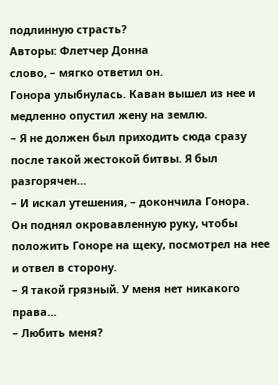подлинную страсть?
Авторы: Флетчер Донна
слово, – мягко ответил он.
Гонора улыбнулась. Каван вышел из нее и медленно опустил жену на землю.
– Я не должен был приходить сюда сразу после такой жестокой битвы. Я был разгорячен…
– И искал утешения, – докончила Гонора.
Он поднял окровавленную руку, чтобы положить Гоноре на щеку, посмотрел на нее и отвел в сторону.
– Я такой грязный. У меня нет никакого права…
– Любить меня?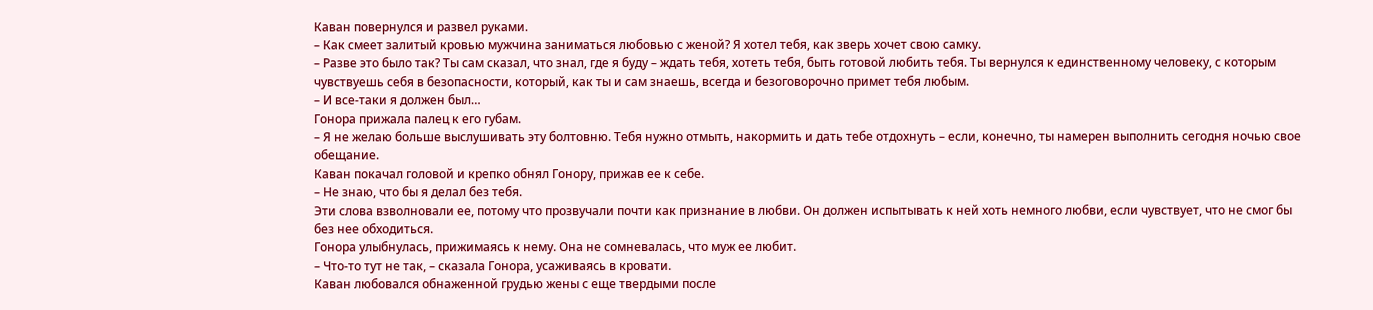Каван повернулся и развел руками.
– Как смеет залитый кровью мужчина заниматься любовью с женой? Я хотел тебя, как зверь хочет свою самку.
– Разве это было так? Ты сам сказал, что знал, где я буду – ждать тебя, хотеть тебя, быть готовой любить тебя. Ты вернулся к единственному человеку, с которым чувствуешь себя в безопасности, который, как ты и сам знаешь, всегда и безоговорочно примет тебя любым.
– И все-таки я должен был…
Гонора прижала палец к его губам.
– Я не желаю больше выслушивать эту болтовню. Тебя нужно отмыть, накормить и дать тебе отдохнуть – если, конечно, ты намерен выполнить сегодня ночью свое обещание.
Каван покачал головой и крепко обнял Гонору, прижав ее к себе.
– Не знаю, что бы я делал без тебя.
Эти слова взволновали ее, потому что прозвучали почти как признание в любви. Он должен испытывать к ней хоть немного любви, если чувствует, что не смог бы без нее обходиться.
Гонора улыбнулась, прижимаясь к нему. Она не сомневалась, что муж ее любит.
– Что-то тут не так, – сказала Гонора, усаживаясь в кровати.
Каван любовался обнаженной грудью жены с еще твердыми после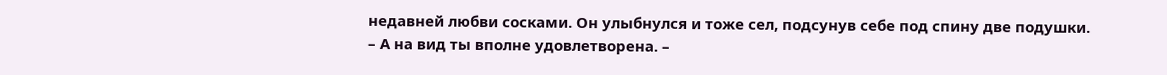недавней любви сосками. Он улыбнулся и тоже сел, подсунув себе под спину две подушки.
– А на вид ты вполне удовлетворена. –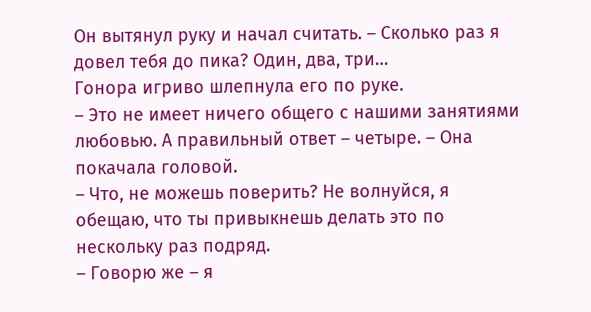Он вытянул руку и начал считать. – Сколько раз я довел тебя до пика? Один, два, три…
Гонора игриво шлепнула его по руке.
– Это не имеет ничего общего с нашими занятиями любовью. А правильный ответ – четыре. – Она покачала головой.
– Что, не можешь поверить? Не волнуйся, я обещаю, что ты привыкнешь делать это по нескольку раз подряд.
– Говорю же – я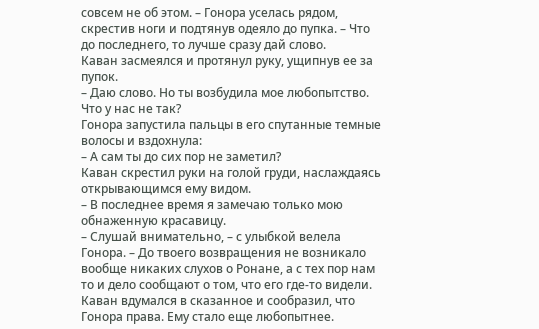совсем не об этом. – Гонора уселась рядом, скрестив ноги и подтянув одеяло до пупка. – Что до последнего, то лучше сразу дай слово.
Каван засмеялся и протянул руку, ущипнув ее за пупок.
– Даю слово. Но ты возбудила мое любопытство. Что у нас не так?
Гонора запустила пальцы в его спутанные темные волосы и вздохнула:
– А сам ты до сих пор не заметил?
Каван скрестил руки на голой груди, наслаждаясь открывающимся ему видом.
– В последнее время я замечаю только мою обнаженную красавицу.
– Слушай внимательно, – с улыбкой велела Гонора. – До твоего возвращения не возникало вообще никаких слухов о Ронане, а с тех пор нам то и дело сообщают о том, что его где-то видели.
Каван вдумался в сказанное и сообразил, что Гонора права. Ему стало еще любопытнее.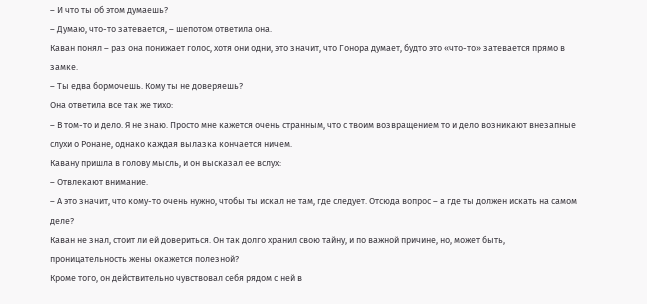– И что ты об этом думаешь?
– Думаю, что-то затевается, – шепотом ответила она.
Каван понял – раз она понижает голос, хотя они одни, это значит, что Гонора думает, будто это «что-то» затевается прямо в замке.
– Ты едва бормочешь. Кому ты не доверяешь?
Она ответила все так же тихо:
– В том-то и дело. Я не знаю. Просто мне кажется очень странным, что с твоим возвращением то и дело возникают внезапные слухи о Ронане, однако каждая вылазка кончается ничем.
Кавану пришла в голову мысль, и он высказал ее вслух:
– Отвлекают внимание.
– А это значит, что кому-то очень нужно, чтобы ты искал не там, где следует. Отсюда вопрос – а где ты должен искать на самом деле?
Каван не знал, стоит ли ей довериться. Он так долго хранил свою тайну, и по важной причине, но, может быть, проницательность жены окажется полезной?
Кроме того, он действительно чувствовал себя рядом с ней в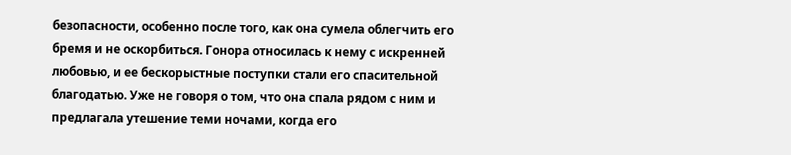безопасности, особенно после того, как она сумела облегчить его бремя и не оскорбиться. Гонора относилась к нему с искренней любовью, и ее бескорыстные поступки стали его спасительной благодатью. Уже не говоря о том, что она спала рядом с ним и предлагала утешение теми ночами, когда его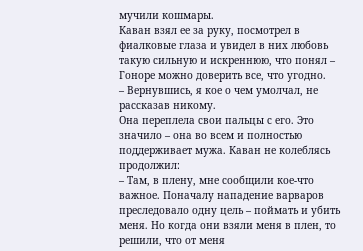мучили кошмары.
Каван взял ее за руку, посмотрел в фиалковые глаза и увидел в них любовь такую сильную и искреннюю, что понял – Гоноре можно доверить все, что угодно.
– Вернувшись, я кое о чем умолчал, не рассказав никому.
Она переплела свои пальцы с его. Это значило – она во всем и полностью поддерживает мужа. Каван не колеблясь продолжил:
– Там, в плену, мне сообщили кое-что важное. Поначалу нападение варваров преследовало одну цель – поймать и убить меня. Но когда они взяли меня в плен, то решили, что от меня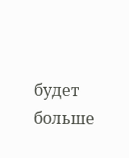будет больше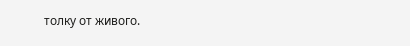толку от живого.